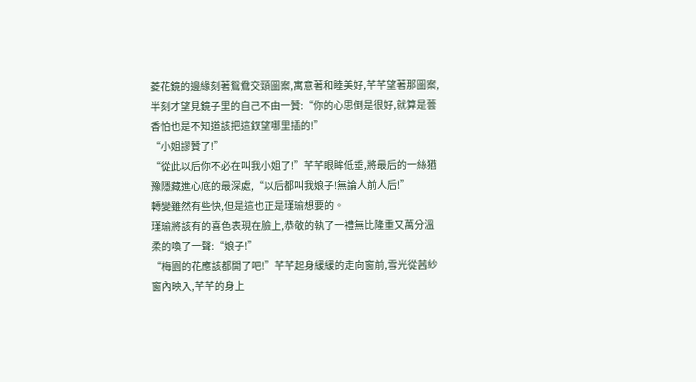菱花鏡的邊緣刻著鴛鴦交頸圖案,寓意著和睦美好,芊芊望著那圖案,半刻才望見鏡子里的自己不由一贊:“你的心思倒是很好,就算是蕓香怕也是不知道該把這釵望哪里插的!”
“小姐謬贊了!”
“從此以后你不必在叫我小姐了!”芊芊眼眸低垂,將最后的一絲猶豫隱藏進心底的最深處,“以后都叫我娘子!無論人前人后!”
轉變雖然有些快,但是這也正是瑾瑜想要的。
瑾瑜將該有的喜色表現在臉上,恭敬的執了一禮無比隆重又萬分溫柔的喚了一聲:“娘子!”
“梅園的花應該都開了吧!”芊芊起身緩緩的走向窗前,雪光從茜紗窗內映入,芊芊的身上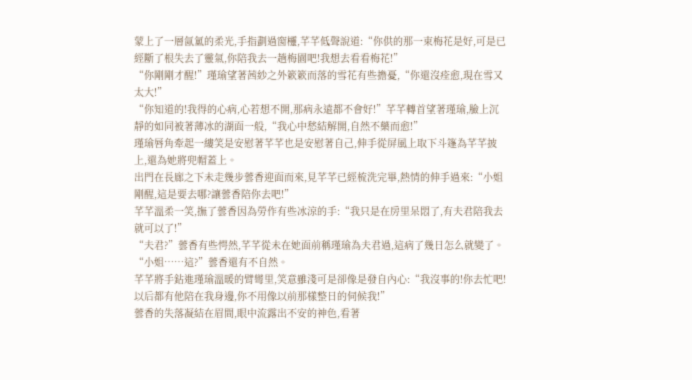蒙上了一層氤氳的柔光,手指劃過窗欞,芊芊低聲說道:“你供的那一束梅花是好,可是已經斷了根失去了靈氣,你陪我去一趟梅園吧!我想去看看梅花!”
“你剛剛才醒!”瑾瑜望著茜紗之外簌簌而落的雪花有些擔憂,“你還沒痊愈,現在雪又太大!”
“你知道的!我得的心病,心若想不開,那病永遠都不會好!”芊芊轉首望著瑾瑜,臉上沉靜的如同被著薄冰的湖面一般,“我心中愁結解開,自然不藥而愈!”
瑾瑜唇角牽起一縷笑是安慰著芊芊也是安慰著自己,伸手從屏風上取下斗篷為芊芊披上,還為她將兜帽蓋上。
出門在長廊之下未走幾步蕓香迎面而來,見芊芊已經梳洗完畢,熱情的伸手過來:“小姐剛醒,這是要去哪?讓蕓香陪你去吧!”
芊芊溫柔一笑,撫了蕓香因為勞作有些冰涼的手:“我只是在房里呆悶了,有夫君陪我去就可以了!”
“夫君?”蕓香有些愕然,芊芊從未在她面前稱瑾瑜為夫君過,這病了幾日怎么就變了。
“小姐……這?”蕓香還有不自然。
芊芊將手鉆進瑾瑜溫暖的臂彎里,笑意雖淺可是卻像是發自內心:“我沒事的!你去忙吧!以后都有他陪在我身邊,你不用像以前那樣整日的伺候我!”
蕓香的失落凝結在眉間,眼中流露出不安的神色,看著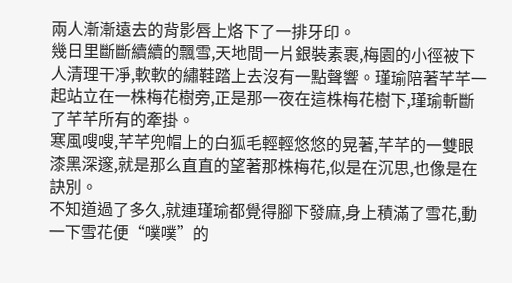兩人漸漸遠去的背影唇上烙下了一排牙印。
幾日里斷斷續續的飄雪,天地間一片銀裝素裹,梅園的小徑被下人清理干凈,軟軟的繡鞋踏上去沒有一點聲響。瑾瑜陪著芊芊一起站立在一株梅花樹旁,正是那一夜在這株梅花樹下,瑾瑜斬斷了芊芊所有的牽掛。
寒風嗖嗖,芊芊兜帽上的白狐毛輕輕悠悠的晃著,芊芊的一雙眼漆黑深邃,就是那么直直的望著那株梅花,似是在沉思,也像是在訣別。
不知道過了多久,就連瑾瑜都覺得腳下發麻,身上積滿了雪花,動一下雪花便“噗噗”的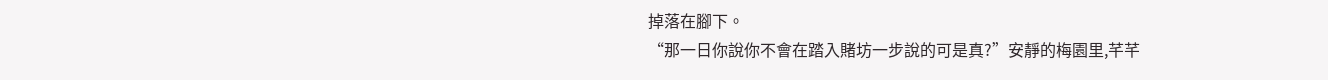掉落在腳下。
“那一日你說你不會在踏入賭坊一步說的可是真?”安靜的梅園里,芊芊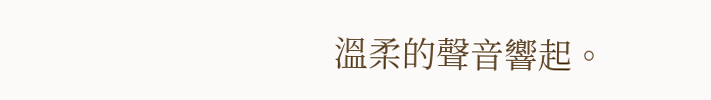溫柔的聲音響起。